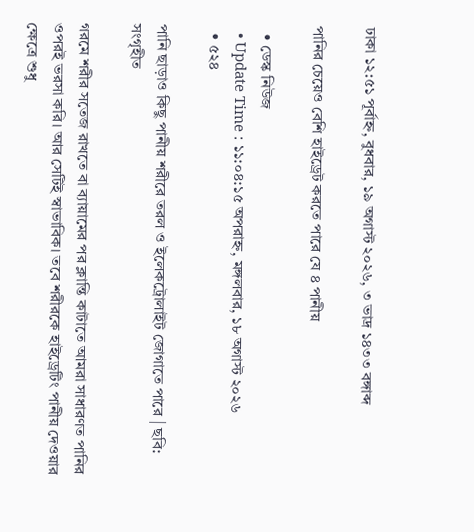ঢাকা ১২:৫১ পূর্বাহ্ন, বুধবার, ১৯ অগাস্ট ২০২৬, ৩ ভাদ্র ১৪৩৩ বঙ্গাব্দ

পানির চেয়েও বেশি হাইড্রেট করতে পারে যে ৪ পানীয়

  • ডেস্ক নিউজ
  • Update Time : ১১:০৪:১৫ অপরাহ্ন, মঙ্গলবার, ১৮ অগাস্ট ২০২৬
  • ৫২৪

পানি ছাড়াও কিছু পানীয় শরীরে তরল ও ইলেকট্রোলাইট জোগাতে পারে | ছবি: সংগৃহীত

গরমে শরীর সতেজ রাখতে বা ব্যায়ামের পর ক্লান্তি কাটাতে আমরা সাধারণত পানির ওপরই ভরসা করি। আর সেটিই স্বাভাবিক। তবে শরীরকে হাইড্রেটিং পানীয় দেওয়ার ক্ষেত্রে শুধু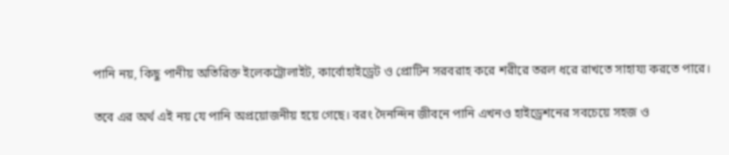পানি নয়, কিছু পানীয় অতিরিক্ত ইলেকট্রোলাইট, কার্বোহাইড্রেট ও প্রোটিন সরবরাহ করে শরীরে তরল ধরে রাখতে সাহায্য করতে পারে।

তবে এর অর্থ এই নয় যে পানি অপ্রয়োজনীয় হয়ে গেছে। বরং দৈনন্দিন জীবনে পানি এখনও হাইড্রেশনের সবচেয়ে সহজ ও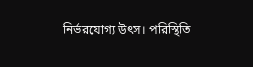নির্ভরযোগ্য উৎস। পরিস্থিতি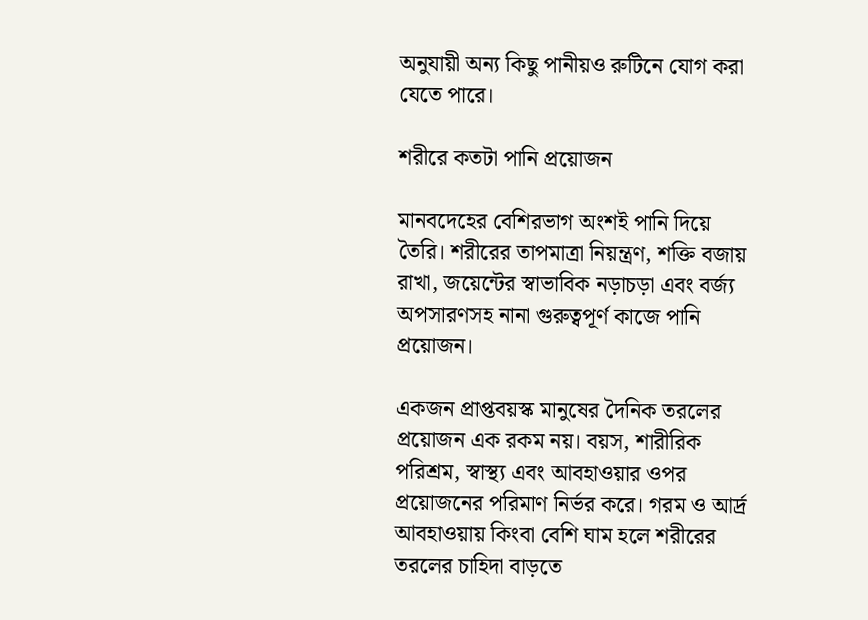অনুযায়ী অন্য কিছু পানীয়ও রুটিনে যোগ করা যেতে পারে।

শরীরে কতটা পানি প্রয়োজন

মানবদেহের বেশিরভাগ অংশই পানি দিয়ে তৈরি। শরীরের তাপমাত্রা নিয়ন্ত্রণ, শক্তি বজায় রাখা, জয়েন্টের স্বাভাবিক নড়াচড়া এবং বর্জ্য অপসারণসহ নানা গুরুত্বপূর্ণ কাজে পানি প্রয়োজন।

একজন প্রাপ্তবয়স্ক মানুষের দৈনিক তরলের প্রয়োজন এক রকম নয়। বয়স, শারীরিক পরিশ্রম, স্বাস্থ্য এবং আবহাওয়ার ওপর প্রয়োজনের পরিমাণ নির্ভর করে। গরম ও আর্দ্র আবহাওয়ায় কিংবা বেশি ঘাম হলে শরীরের তরলের চাহিদা বাড়তে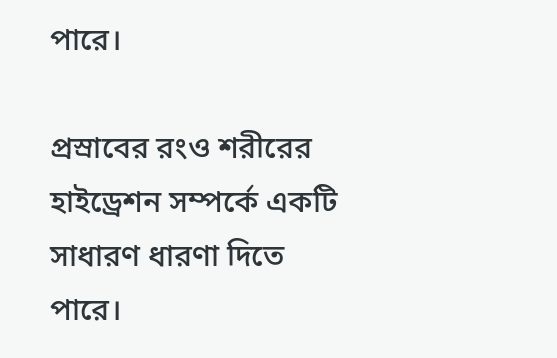পারে।

প্রস্রাবের রংও শরীরের হাইড্রেশন সম্পর্কে একটি সাধারণ ধারণা দিতে পারে।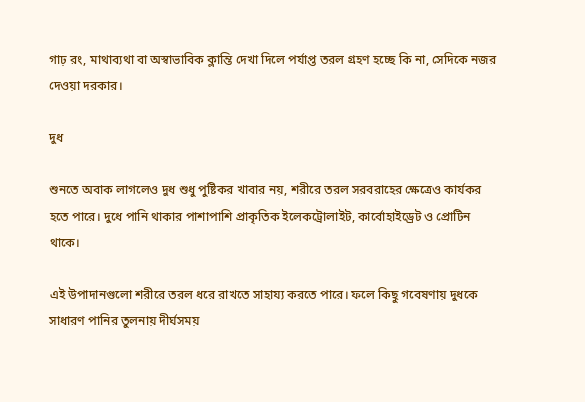গাঢ় রং, মাথাব্যথা বা অস্বাভাবিক ক্লান্তি দেখা দিলে পর্যাপ্ত তরল গ্রহণ হচ্ছে কি না, সেদিকে নজর দেওয়া দরকার।

দুধ

শুনতে অবাক লাগলেও দুধ শুধু পুষ্টিকর খাবার নয়, শরীরে তরল সরবরাহের ক্ষেত্রেও কার্যকর হতে পারে। দুধে পানি থাকার পাশাপাশি প্রাকৃতিক ইলেকট্রোলাইট, কার্বোহাইড্রেট ও প্রোটিন থাকে।

এই উপাদানগুলো শরীরে তরল ধরে রাখতে সাহায্য করতে পারে। ফলে কিছু গবেষণায় দুধকে সাধারণ পানির তুলনায় দীর্ঘসময়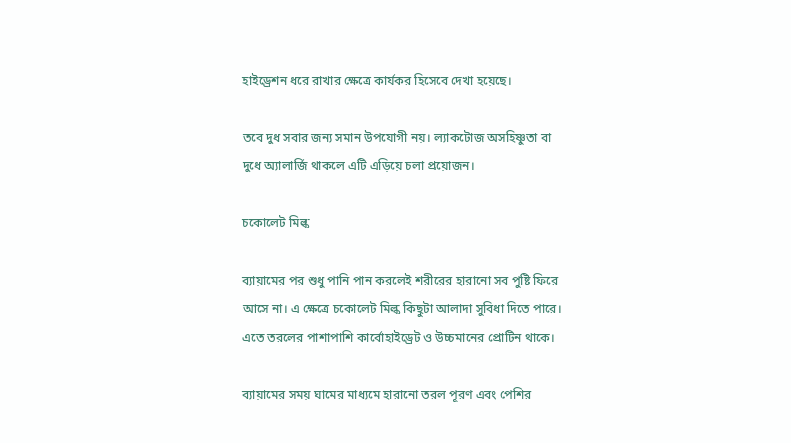হাইড্রেশন ধরে রাখার ক্ষেত্রে কার্যকর হিসেবে দেখা হয়েছে।

তবে দুধ সবার জন্য সমান উপযোগী নয়। ল্যাকটোজ অসহিষ্ণুতা বা দুধে অ্যালার্জি থাকলে এটি এড়িয়ে চলা প্রয়োজন।

চকোলেট মিল্ক

ব্যায়ামের পর শুধু পানি পান করলেই শরীরের হারানো সব পুষ্টি ফিরে আসে না। এ ক্ষেত্রে চকোলেট মিল্ক কিছুটা আলাদা সুবিধা দিতে পারে। এতে তরলের পাশাপাশি কার্বোহাইড্রেট ও উচ্চমানের প্রোটিন থাকে।

ব্যায়ামের সময় ঘামের মাধ্যমে হারানো তরল পূরণ এবং পেশির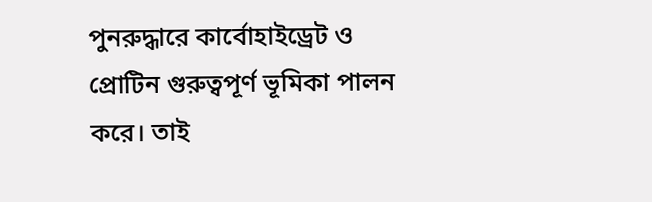পুনরুদ্ধারে কার্বোহাইড্রেট ও প্রোটিন গুরুত্বপূর্ণ ভূমিকা পালন করে। তাই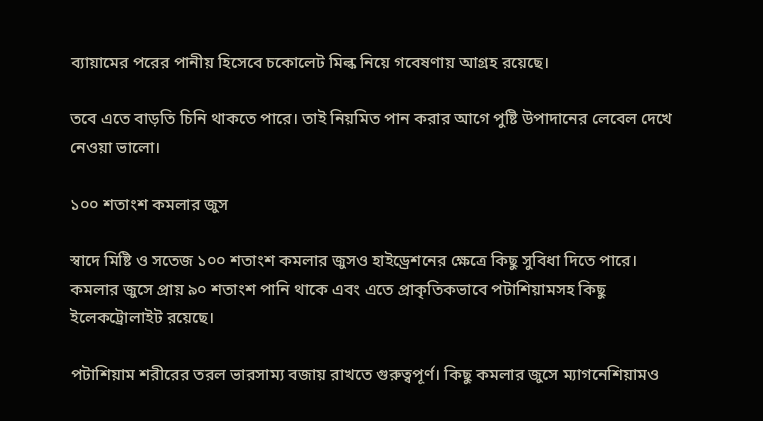ব্যায়ামের পরের পানীয় হিসেবে চকোলেট মিল্ক নিয়ে গবেষণায় আগ্রহ রয়েছে।

তবে এতে বাড়তি চিনি থাকতে পারে। তাই নিয়মিত পান করার আগে পুষ্টি উপাদানের লেবেল দেখে নেওয়া ভালো।

১০০ শতাংশ কমলার জুস

স্বাদে মিষ্টি ও সতেজ ১০০ শতাংশ কমলার জুসও হাইড্রেশনের ক্ষেত্রে কিছু সুবিধা দিতে পারে। কমলার জুসে প্রায় ৯০ শতাংশ পানি থাকে এবং এতে প্রাকৃতিকভাবে পটাশিয়ামসহ কিছু ইলেকট্রোলাইট রয়েছে।

পটাশিয়াম শরীরের তরল ভারসাম্য বজায় রাখতে গুরুত্বপূর্ণ। কিছু কমলার জুসে ম্যাগনেশিয়ামও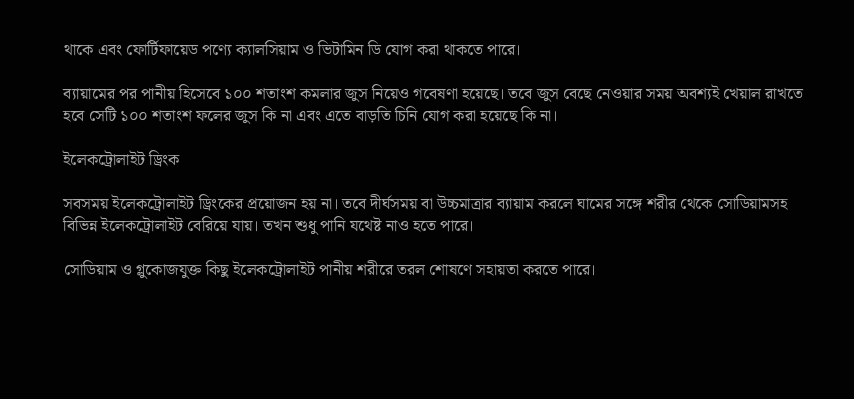থাকে এবং ফোর্টিফায়েড পণ্যে ক্যালসিয়াম ও ভিটামিন ডি যোগ করা থাকতে পারে।

ব্যায়ামের পর পানীয় হিসেবে ১০০ শতাংশ কমলার জুস নিয়েও গবেষণা হয়েছে। তবে জুস বেছে নেওয়ার সময় অবশ্যই খেয়াল রাখতে হবে সেটি ১০০ শতাংশ ফলের জুস কি না এবং এতে বাড়তি চিনি যোগ করা হয়েছে কি না।

ইলেকট্রোলাইট ড্রিংক

সবসময় ইলেকট্রোলাইট ড্রিংকের প্রয়োজন হয় না। তবে দীর্ঘসময় বা উচ্চমাত্রার ব্যায়াম করলে ঘামের সঙ্গে শরীর থেকে সোডিয়ামসহ বিভিন্ন ইলেকট্রোলাইট বেরিয়ে যায়। তখন শুধু পানি যথেষ্ট নাও হতে পারে।

সোডিয়াম ও গ্লুকোজযুক্ত কিছু ইলেকট্রোলাইট পানীয় শরীরে তরল শোষণে সহায়তা করতে পারে।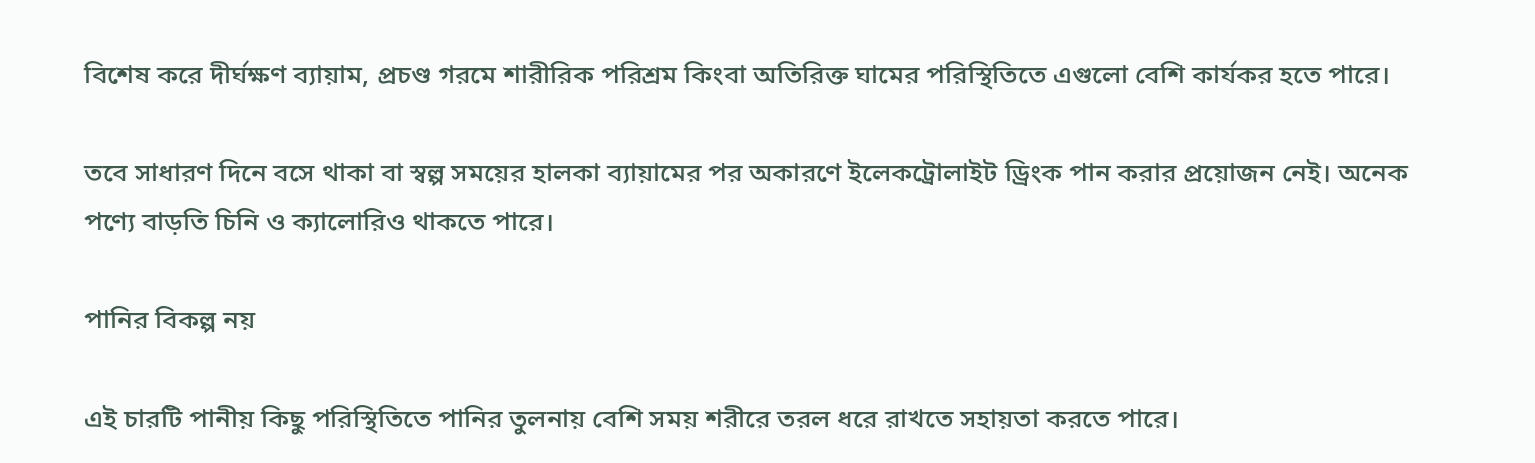বিশেষ করে দীর্ঘক্ষণ ব্যায়াম, প্রচণ্ড গরমে শারীরিক পরিশ্রম কিংবা অতিরিক্ত ঘামের পরিস্থিতিতে এগুলো বেশি কার্যকর হতে পারে।

তবে সাধারণ দিনে বসে থাকা বা স্বল্প সময়ের হালকা ব্যায়ামের পর অকারণে ইলেকট্রোলাইট ড্রিংক পান করার প্রয়োজন নেই। অনেক পণ্যে বাড়তি চিনি ও ক্যালোরিও থাকতে পারে।

পানির বিকল্প নয়

এই চারটি পানীয় কিছু পরিস্থিতিতে পানির তুলনায় বেশি সময় শরীরে তরল ধরে রাখতে সহায়তা করতে পারে।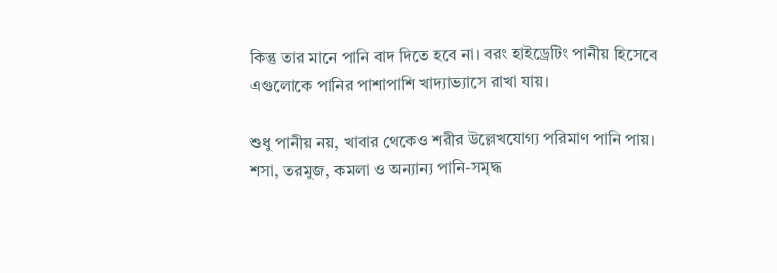কিন্তু তার মানে পানি বাদ দিতে হবে না। বরং হাইড্রেটিং পানীয় হিসেবে এগুলোকে পানির পাশাপাশি খাদ্যাভ্যাসে রাখা যায়।

শুধু পানীয় নয়, খাবার থেকেও শরীর উল্লেখযোগ্য পরিমাণ পানি পায়। শসা, তরমুজ, কমলা ও অন্যান্য পানি-সমৃদ্ধ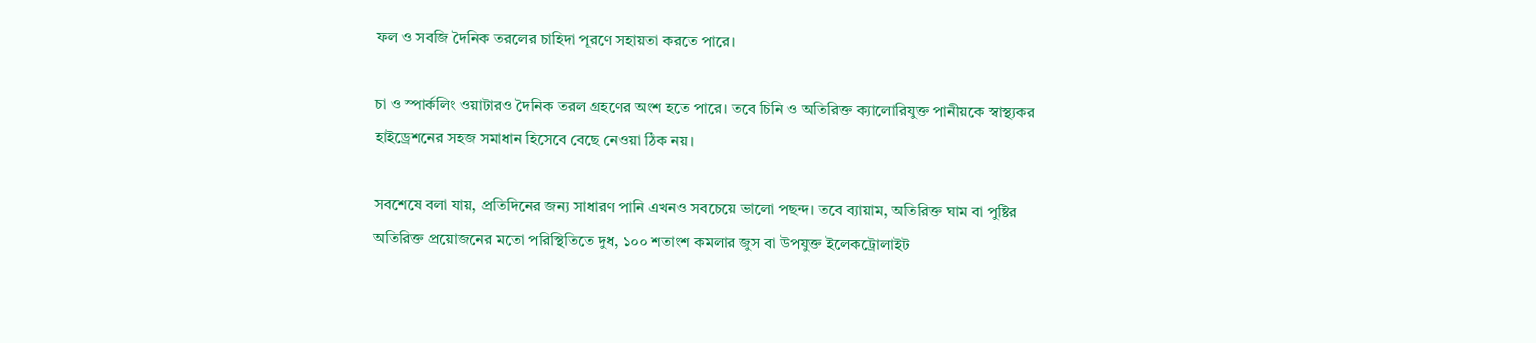ফল ও সবজি দৈনিক তরলের চাহিদা পূরণে সহায়তা করতে পারে।

চা ও স্পার্কলিং ওয়াটারও দৈনিক তরল গ্রহণের অংশ হতে পারে। তবে চিনি ও অতিরিক্ত ক্যালোরিযুক্ত পানীয়কে স্বাস্থ্যকর হাইড্রেশনের সহজ সমাধান হিসেবে বেছে নেওয়া ঠিক নয়।

সবশেষে বলা যায়, প্রতিদিনের জন্য সাধারণ পানি এখনও সবচেয়ে ভালো পছন্দ। তবে ব্যায়াম, অতিরিক্ত ঘাম বা পুষ্টির অতিরিক্ত প্রয়োজনের মতো পরিস্থিতিতে দুধ, ১০০ শতাংশ কমলার জুস বা উপযুক্ত ইলেকট্রোলাইট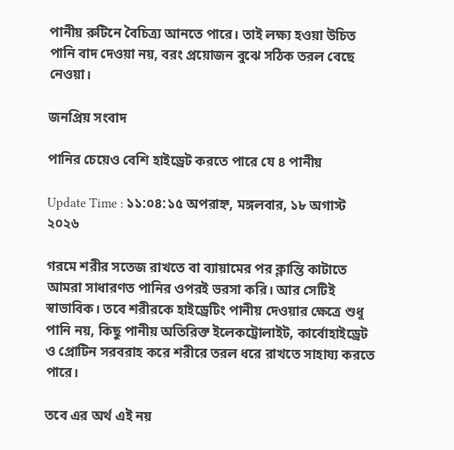পানীয় রুটিনে বৈচিত্র্য আনতে পারে। তাই লক্ষ্য হওয়া উচিত পানি বাদ দেওয়া নয়, বরং প্রয়োজন বুঝে সঠিক তরল বেছে নেওয়া।

জনপ্রিয় সংবাদ

পানির চেয়েও বেশি হাইড্রেট করতে পারে যে ৪ পানীয়

Update Time : ১১:০৪:১৫ অপরাহ্ন, মঙ্গলবার, ১৮ অগাস্ট ২০২৬

গরমে শরীর সতেজ রাখতে বা ব্যায়ামের পর ক্লান্তি কাটাতে আমরা সাধারণত পানির ওপরই ভরসা করি। আর সেটিই স্বাভাবিক। তবে শরীরকে হাইড্রেটিং পানীয় দেওয়ার ক্ষেত্রে শুধু পানি নয়, কিছু পানীয় অতিরিক্ত ইলেকট্রোলাইট, কার্বোহাইড্রেট ও প্রোটিন সরবরাহ করে শরীরে তরল ধরে রাখতে সাহায্য করতে পারে।

তবে এর অর্থ এই নয়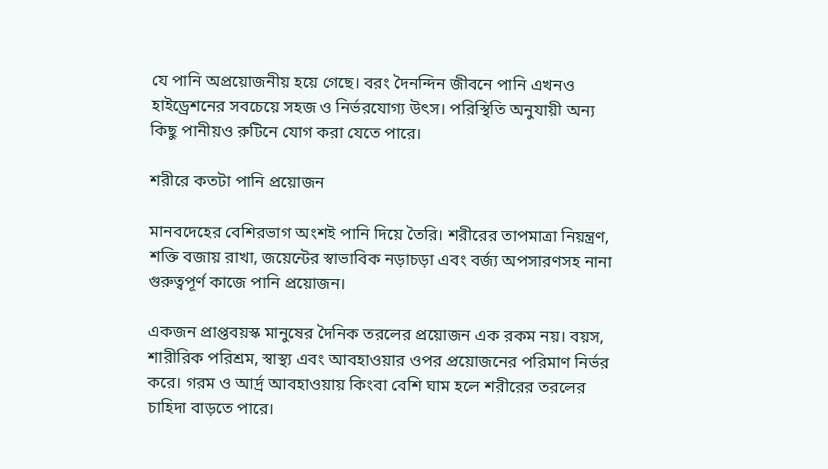যে পানি অপ্রয়োজনীয় হয়ে গেছে। বরং দৈনন্দিন জীবনে পানি এখনও হাইড্রেশনের সবচেয়ে সহজ ও নির্ভরযোগ্য উৎস। পরিস্থিতি অনুযায়ী অন্য কিছু পানীয়ও রুটিনে যোগ করা যেতে পারে।

শরীরে কতটা পানি প্রয়োজন

মানবদেহের বেশিরভাগ অংশই পানি দিয়ে তৈরি। শরীরের তাপমাত্রা নিয়ন্ত্রণ, শক্তি বজায় রাখা, জয়েন্টের স্বাভাবিক নড়াচড়া এবং বর্জ্য অপসারণসহ নানা গুরুত্বপূর্ণ কাজে পানি প্রয়োজন।

একজন প্রাপ্তবয়স্ক মানুষের দৈনিক তরলের প্রয়োজন এক রকম নয়। বয়স, শারীরিক পরিশ্রম, স্বাস্থ্য এবং আবহাওয়ার ওপর প্রয়োজনের পরিমাণ নির্ভর করে। গরম ও আর্দ্র আবহাওয়ায় কিংবা বেশি ঘাম হলে শরীরের তরলের চাহিদা বাড়তে পারে।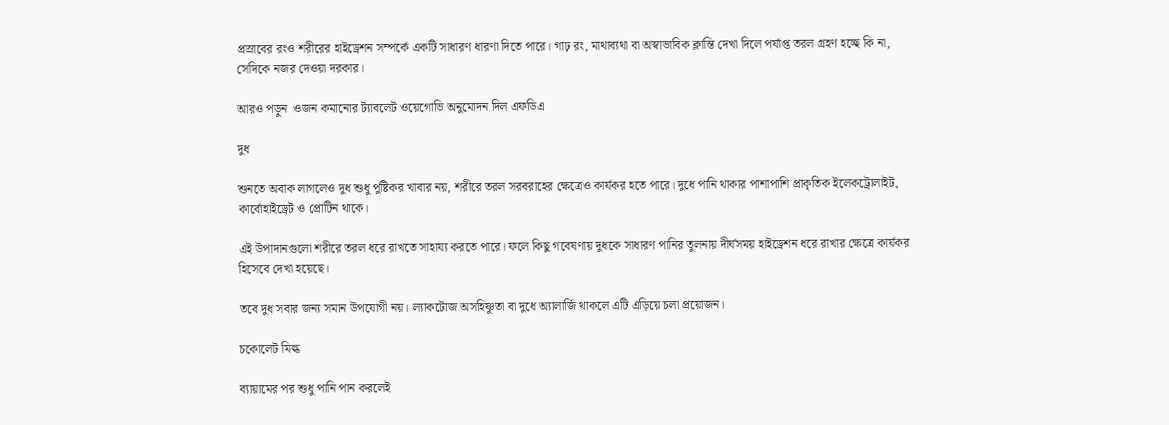প্রস্রাবের রংও শরীরের হাইড্রেশন সম্পর্কে একটি সাধারণ ধারণা দিতে পারে। গাঢ় রং, মাথাব্যথা বা অস্বাভাবিক ক্লান্তি দেখা দিলে পর্যাপ্ত তরল গ্রহণ হচ্ছে কি না, সেদিকে নজর দেওয়া দরকার।

আরও পড়ুন  ওজন কমানোর ট্যাবলেট ওয়েগোভি অনুমোদন দিল এফডিএ

দুধ

শুনতে অবাক লাগলেও দুধ শুধু পুষ্টিকর খাবার নয়, শরীরে তরল সরবরাহের ক্ষেত্রেও কার্যকর হতে পারে। দুধে পানি থাকার পাশাপাশি প্রাকৃতিক ইলেকট্রোলাইট, কার্বোহাইড্রেট ও প্রোটিন থাকে।

এই উপাদানগুলো শরীরে তরল ধরে রাখতে সাহায্য করতে পারে। ফলে কিছু গবেষণায় দুধকে সাধারণ পানির তুলনায় দীর্ঘসময় হাইড্রেশন ধরে রাখার ক্ষেত্রে কার্যকর হিসেবে দেখা হয়েছে।

তবে দুধ সবার জন্য সমান উপযোগী নয়। ল্যাকটোজ অসহিষ্ণুতা বা দুধে অ্যালার্জি থাকলে এটি এড়িয়ে চলা প্রয়োজন।

চকোলেট মিল্ক

ব্যায়ামের পর শুধু পানি পান করলেই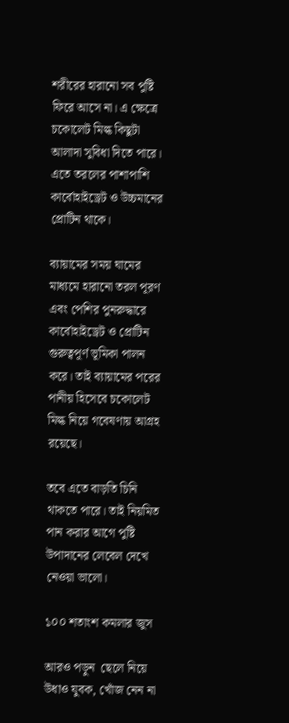শরীরের হারানো সব পুষ্টি ফিরে আসে না। এ ক্ষেত্রে চকোলেট মিল্ক কিছুটা আলাদা সুবিধা দিতে পারে। এতে তরলের পাশাপাশি কার্বোহাইড্রেট ও উচ্চমানের প্রোটিন থাকে।

ব্যায়ামের সময় ঘামের মাধ্যমে হারানো তরল পূরণ এবং পেশির পুনরুদ্ধারে কার্বোহাইড্রেট ও প্রোটিন গুরুত্বপূর্ণ ভূমিকা পালন করে। তাই ব্যায়ামের পরের পানীয় হিসেবে চকোলেট মিল্ক নিয়ে গবেষণায় আগ্রহ রয়েছে।

তবে এতে বাড়তি চিনি থাকতে পারে। তাই নিয়মিত পান করার আগে পুষ্টি উপাদানের লেবেল দেখে নেওয়া ভালো।

১০০ শতাংশ কমলার জুস

আরও পড়ুন  ছেলে নিয়ে উধাও যুবক, খোঁজ নেন না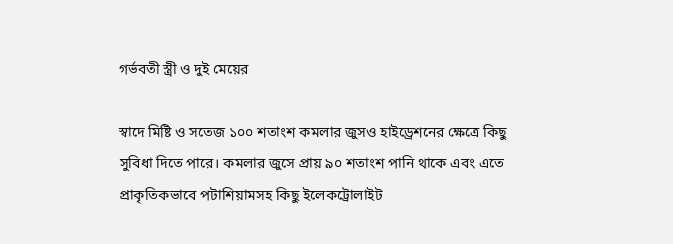গর্ভবতী স্ত্রী ও দুই মেয়ের

স্বাদে মিষ্টি ও সতেজ ১০০ শতাংশ কমলার জুসও হাইড্রেশনের ক্ষেত্রে কিছু সুবিধা দিতে পারে। কমলার জুসে প্রায় ৯০ শতাংশ পানি থাকে এবং এতে প্রাকৃতিকভাবে পটাশিয়ামসহ কিছু ইলেকট্রোলাইট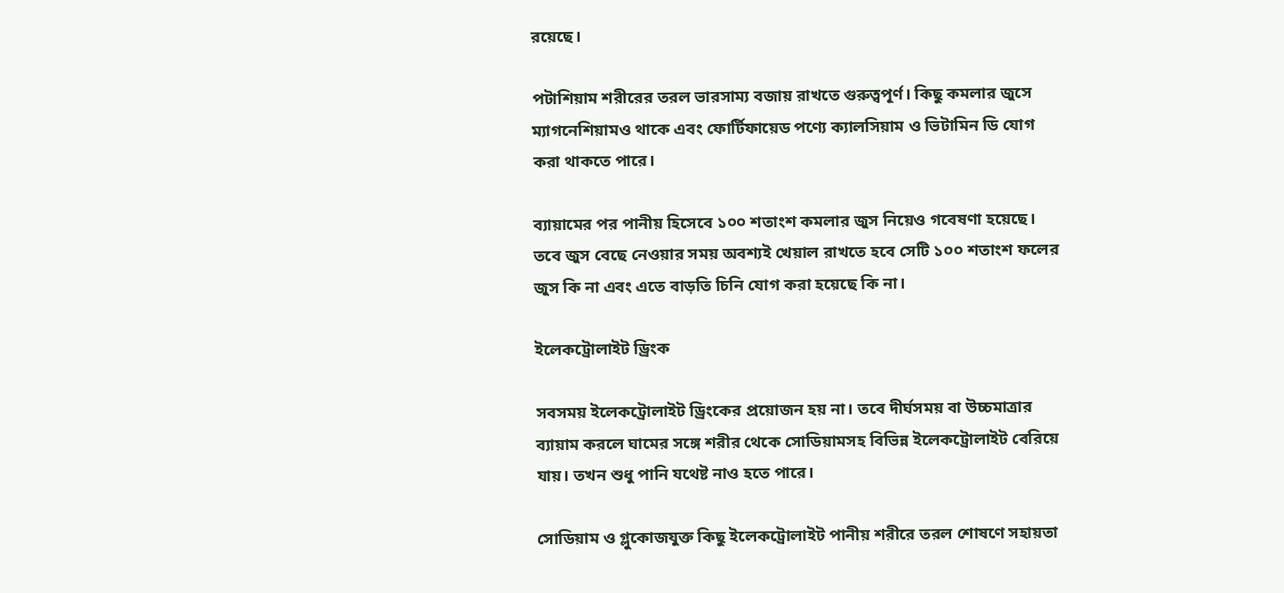রয়েছে।

পটাশিয়াম শরীরের তরল ভারসাম্য বজায় রাখতে গুরুত্বপূর্ণ। কিছু কমলার জুসে ম্যাগনেশিয়ামও থাকে এবং ফোর্টিফায়েড পণ্যে ক্যালসিয়াম ও ভিটামিন ডি যোগ করা থাকতে পারে।

ব্যায়ামের পর পানীয় হিসেবে ১০০ শতাংশ কমলার জুস নিয়েও গবেষণা হয়েছে। তবে জুস বেছে নেওয়ার সময় অবশ্যই খেয়াল রাখতে হবে সেটি ১০০ শতাংশ ফলের জুস কি না এবং এতে বাড়তি চিনি যোগ করা হয়েছে কি না।

ইলেকট্রোলাইট ড্রিংক

সবসময় ইলেকট্রোলাইট ড্রিংকের প্রয়োজন হয় না। তবে দীর্ঘসময় বা উচ্চমাত্রার ব্যায়াম করলে ঘামের সঙ্গে শরীর থেকে সোডিয়ামসহ বিভিন্ন ইলেকট্রোলাইট বেরিয়ে যায়। তখন শুধু পানি যথেষ্ট নাও হতে পারে।

সোডিয়াম ও গ্লুকোজযুক্ত কিছু ইলেকট্রোলাইট পানীয় শরীরে তরল শোষণে সহায়তা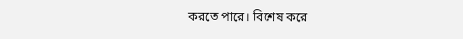করতে পারে। বিশেষ করে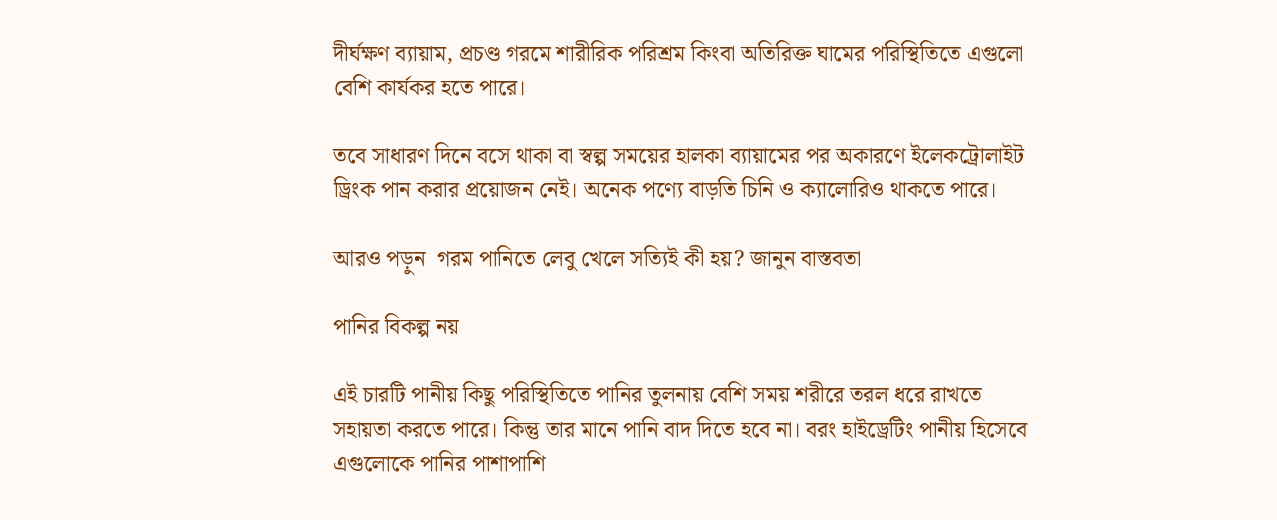দীর্ঘক্ষণ ব্যায়াম, প্রচণ্ড গরমে শারীরিক পরিশ্রম কিংবা অতিরিক্ত ঘামের পরিস্থিতিতে এগুলো বেশি কার্যকর হতে পারে।

তবে সাধারণ দিনে বসে থাকা বা স্বল্প সময়ের হালকা ব্যায়ামের পর অকারণে ইলেকট্রোলাইট ড্রিংক পান করার প্রয়োজন নেই। অনেক পণ্যে বাড়তি চিনি ও ক্যালোরিও থাকতে পারে।

আরও পড়ুন  গরম পানিতে লেবু খেলে সত্যিই কী হয়? জানুন বাস্তবতা

পানির বিকল্প নয়

এই চারটি পানীয় কিছু পরিস্থিতিতে পানির তুলনায় বেশি সময় শরীরে তরল ধরে রাখতে সহায়তা করতে পারে। কিন্তু তার মানে পানি বাদ দিতে হবে না। বরং হাইড্রেটিং পানীয় হিসেবে এগুলোকে পানির পাশাপাশি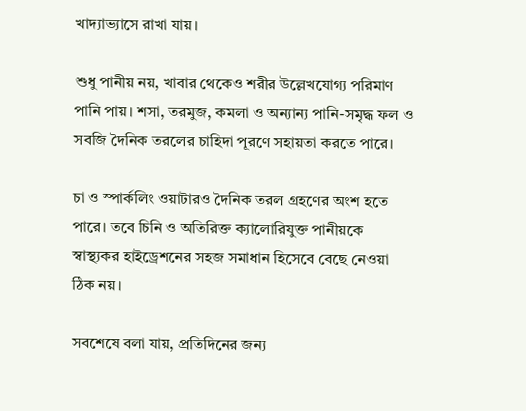খাদ্যাভ্যাসে রাখা যায়।

শুধু পানীয় নয়, খাবার থেকেও শরীর উল্লেখযোগ্য পরিমাণ পানি পায়। শসা, তরমুজ, কমলা ও অন্যান্য পানি-সমৃদ্ধ ফল ও সবজি দৈনিক তরলের চাহিদা পূরণে সহায়তা করতে পারে।

চা ও স্পার্কলিং ওয়াটারও দৈনিক তরল গ্রহণের অংশ হতে পারে। তবে চিনি ও অতিরিক্ত ক্যালোরিযুক্ত পানীয়কে স্বাস্থ্যকর হাইড্রেশনের সহজ সমাধান হিসেবে বেছে নেওয়া ঠিক নয়।

সবশেষে বলা যায়, প্রতিদিনের জন্য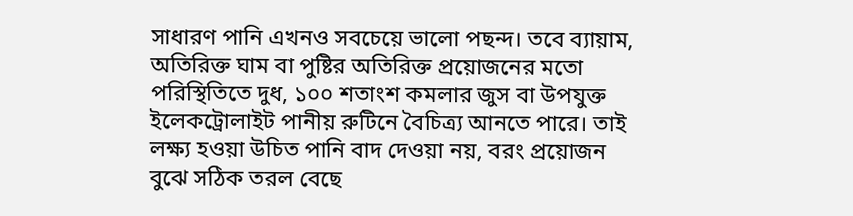সাধারণ পানি এখনও সবচেয়ে ভালো পছন্দ। তবে ব্যায়াম, অতিরিক্ত ঘাম বা পুষ্টির অতিরিক্ত প্রয়োজনের মতো পরিস্থিতিতে দুধ, ১০০ শতাংশ কমলার জুস বা উপযুক্ত ইলেকট্রোলাইট পানীয় রুটিনে বৈচিত্র্য আনতে পারে। তাই লক্ষ্য হওয়া উচিত পানি বাদ দেওয়া নয়, বরং প্রয়োজন বুঝে সঠিক তরল বেছে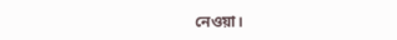নেওয়া।